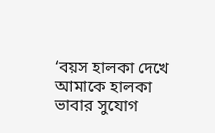‘বয়স হালকা দেখে আমাকে হালকা ভাবার সুযোগ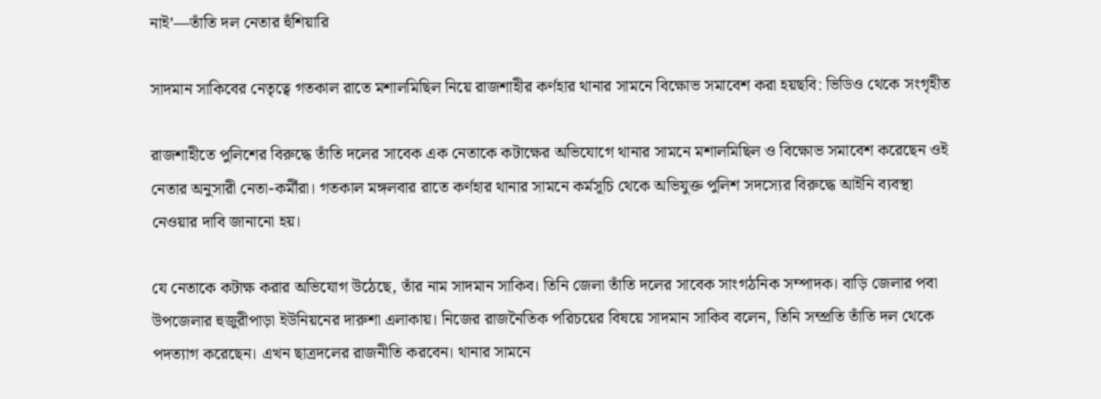নাই’—তাঁতি দল নেতার হুঁশিয়ারি

সাদমান সাকিবের নেতৃত্বে গতকাল রাতে মশালমিছিল নিয়ে রাজশাহীর কর্ণহার থানার সামনে বিক্ষোভ সমাবেশ করা হয়ছবি: ভিডিও থেকে সংগৃহীত

রাজশাহীতে পুলিশের বিরুদ্ধে তাঁতি দলের সাবেক এক নেতাকে কটাক্ষের অভিযোগে থানার সামনে মশালমিছিল ও বিক্ষোভ সমাবেশ করেছেন ওই নেতার অনুসারী নেতা-কর্মীরা। গতকাল মঙ্গলবার রাতে কর্ণহার থানার সামনে কর্মসূচি থেকে অভিযুক্ত পুলিশ সদস্যের বিরুদ্ধে আইনি ব্যবস্থা নেওয়ার দাবি জানানো হয়।

যে নেতাকে কটাক্ষ করার অভিযোগ উঠেছে, তাঁর নাম সাদমান সাকিব। তিনি জেলা তাঁতি দলের সাবেক সাংগঠনিক সম্পাদক। বাড়ি জেলার পবা উপজেলার হুজুরীপাড়া ইউনিয়নের দারুশা এলাকায়। নিজের রাজনৈতিক পরিচয়ের বিষয়ে সাদমান সাকিব বলেন, তিনি সম্প্রতি তাঁতি দল থেকে পদত্যাগ করেছেন। এখন ছাত্রদলের রাজনীতি করবেন। থানার সামনে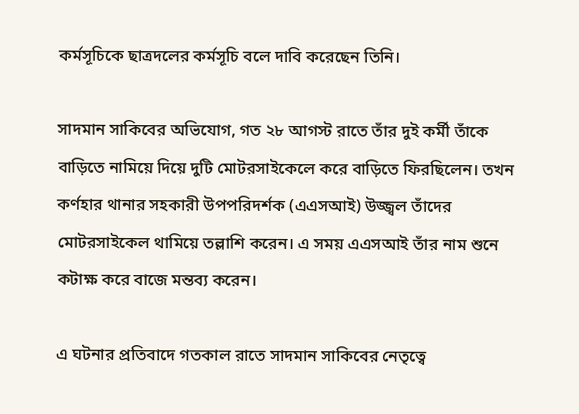কর্মসূচিকে ছাত্রদলের কর্মসূচি বলে দাবি করেছেন তিনি।

সাদমান সাকিবের অভিযোগ, গত ২৮ আগস্ট রাতে তাঁর দুই কর্মী তাঁকে বাড়িতে নামিয়ে দিয়ে দুটি মোটরসাইকেলে করে বাড়িতে ফিরছিলেন। তখন কর্ণহার থানার সহকারী উপপরিদর্শক (এএসআই) উজ্জ্বল তাঁদের মোটরসাইকেল থামিয়ে তল্লাশি করেন। এ সময় এএসআই তাঁর নাম শুনে কটাক্ষ করে বাজে মন্তব্য করেন।

এ ঘটনার প্রতিবাদে গতকাল রাতে সাদমান সাকিবের নেতৃত্বে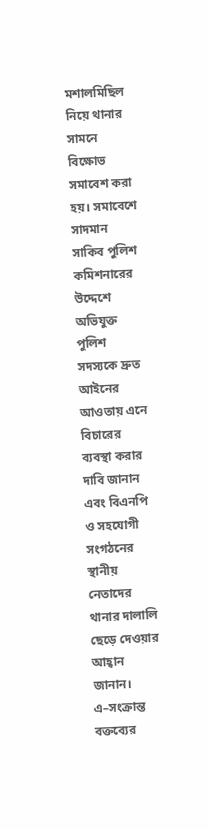মশালমিছিল নিয়ে থানার সামনে বিক্ষোভ সমাবেশ করা হয়। সমাবেশে সাদমান সাকিব পুলিশ কমিশনারের উদ্দেশে অভিযুক্ত পুলিশ সদস্যকে দ্রুত আইনের আওতায় এনে বিচারের ব্যবস্থা করার দাবি জানান এবং বিএনপি ও সহযোগী সংগঠনের স্থানীয় নেতাদের থানার দালালি ছেড়ে দেওয়ার আহ্বান জানান। এ–সংক্রান্ত বক্তব্যের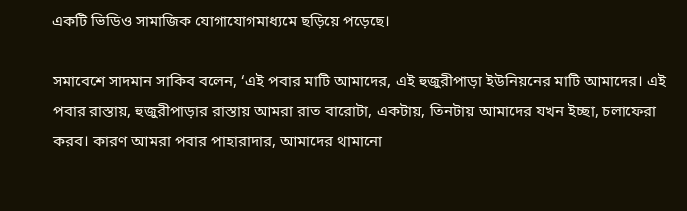একটি ভিডিও সামাজিক যোগাযোগমাধ্যমে ছড়িয়ে পড়েছে।

সমাবেশে সাদমান সাকিব বলেন, ‘এই পবার মাটি আমাদের, এই হুজুরীপাড়া ইউনিয়নের মাটি আমাদের। এই পবার রাস্তায়, হুজুরীপাড়ার রাস্তায় আমরা রাত বারোটা, একটায়, তিনটায় আমাদের যখন ইচ্ছা, চলাফেরা করব। কারণ আমরা পবার পাহারাদার, আমাদের থামানো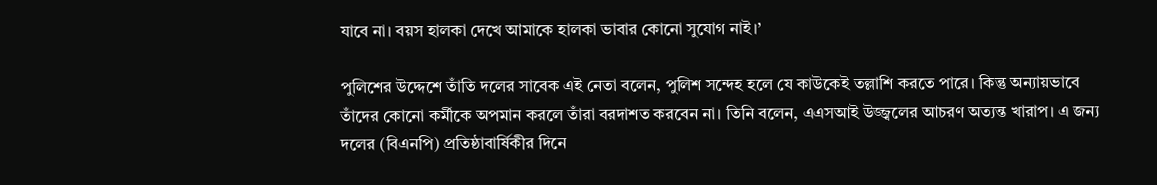যাবে না। বয়স হালকা দেখে আমাকে হালকা ভাবার কোনো সুযোগ নাই।’

পুলিশের উদ্দেশে তাঁতি দলের সাবেক এই নেতা বলেন, পুলিশ সন্দেহ হলে যে কাউকেই তল্লাশি করতে পারে। কিন্তু অন্যায়ভাবে তাঁদের কোনো কর্মীকে অপমান করলে তাঁরা বরদাশত করবেন না। তিনি বলেন, এএসআই উজ্জ্বলের আচরণ অত্যন্ত খারাপ। এ জন্য দলের (বিএনপি) প্রতিষ্ঠাবার্ষিকীর দিনে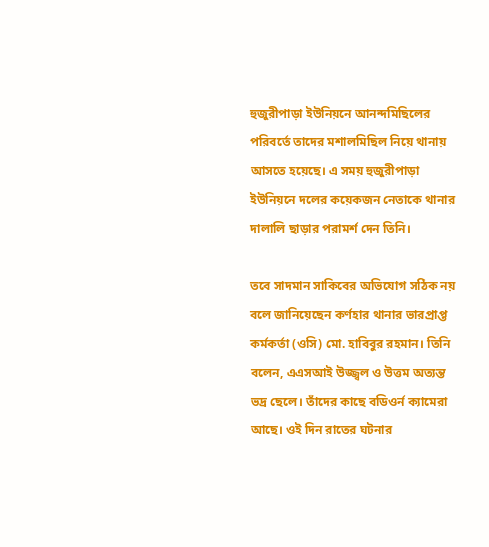হুজুরীপাড়া ইউনিয়নে আনন্দমিছিলের পরিবর্তে তাদের মশালমিছিল নিয়ে থানায় আসতে হয়েছে। এ সময় হুজুরীপাড়া ইউনিয়নে দলের কয়েকজন নেতাকে থানার দালালি ছাড়ার পরামর্শ দেন তিনি।

তবে সাদমান সাকিবের অভিযোগ সঠিক নয় বলে জানিয়েছেন কর্ণহার থানার ভারপ্রাপ্ত কর্মকর্তা (ওসি) মো. হাবিবুর রহমান। তিনি বলেন, এএসআই উজ্জ্বল ও উত্তম অত্যন্ত ভদ্র ছেলে। তাঁদের কাছে বডিওর্ন ক্যামেরা আছে। ওই দিন রাতের ঘটনার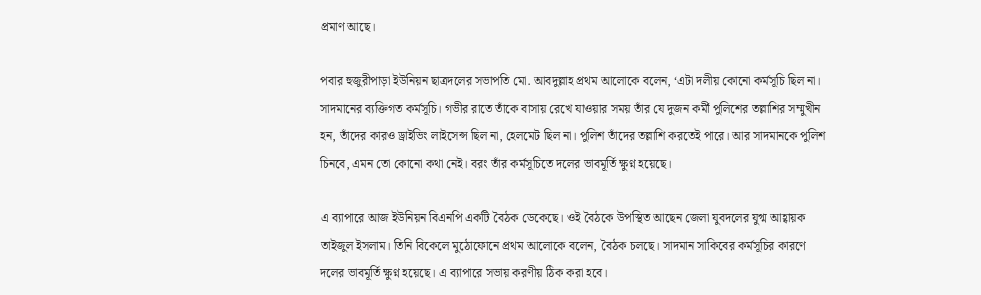প্রমাণ আছে।

পবার হুজুরীপাড়া ইউনিয়ন ছাত্রদলের সভাপতি মো. আবদুল্লাহ প্রথম আলোকে বলেন, ‘এটা দলীয় কোনো কর্মসূচি ছিল না। সাদমানের ব্যক্তিগত কর্মসূচি। গভীর রাতে তাঁকে বাসায় রেখে যাওয়ার সময় তাঁর যে দুজন কর্মী পুলিশের তল্লাশির সম্মুখীন হন, তাঁদের কারও ড্রাইভিং লাইসেন্স ছিল না, হেলমেট ছিল না। পুলিশ তাঁদের তল্লাশি করতেই পারে। আর সাদমানকে পুলিশ চিনবে, এমন তো কোনো কথা নেই। বরং তাঁর কর্মসূচিতে দলের ভাবমূর্তি ক্ষুণ্ন হয়েছে।

এ ব্যাপারে আজ ইউনিয়ন বিএনপি একটি বৈঠক ডেকেছে। ওই বৈঠকে উপস্থিত আছেন জেলা যুবদলের যুগ্ম আহ্বায়ক তাইজুল ইসলাম। তিনি বিকেলে মুঠোফোনে প্রথম আলোকে বলেন, বৈঠক চলছে। সাদমান সাকিবের কর্মসূচির কারণে দলের ভাবমূর্তি ক্ষুণ্ন হয়েছে। এ ব্যাপারে সভায় করণীয় ঠিক করা হবে।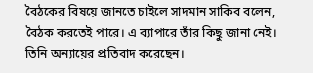বৈঠকের বিষয়ে জানতে চাইলে সাদমান সাকিব বলেন, বৈঠক করতেই পারে। এ ব্যাপারে তাঁর কিছু জানা নেই। তিনি অন্যায়ের প্রতিবাদ করেছেন।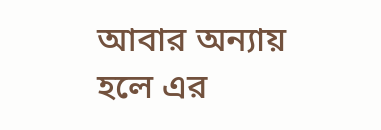আবার অন্যায় হলে এর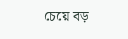চেয়ে বড়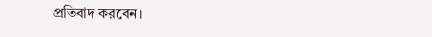প্রতিবাদ করবেন।